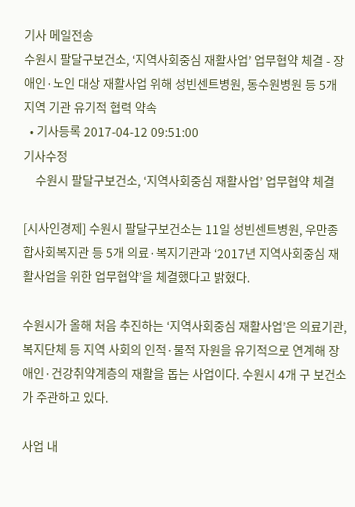기사 메일전송
수원시 팔달구보건소, ‘지역사회중심 재활사업’ 업무협약 체결 - 장애인·노인 대상 재활사업 위해 성빈센트병원, 동수원병원 등 5개 지역 기관 유기적 협력 약속
  • 기사등록 2017-04-12 09:51:00
기사수정
    수원시 팔달구보건소, ‘지역사회중심 재활사업’ 업무협약 체결

[시사인경제] 수원시 팔달구보건소는 11일 성빈센트병원, 우만종합사회복지관 등 5개 의료·복지기관과 ‘2017년 지역사회중심 재활사업을 위한 업무협약’을 체결했다고 밝혔다.

수원시가 올해 처음 추진하는 ‘지역사회중심 재활사업’은 의료기관, 복지단체 등 지역 사회의 인적·물적 자원을 유기적으로 연계해 장애인·건강취약계층의 재활을 돕는 사업이다. 수원시 4개 구 보건소가 주관하고 있다.

사업 내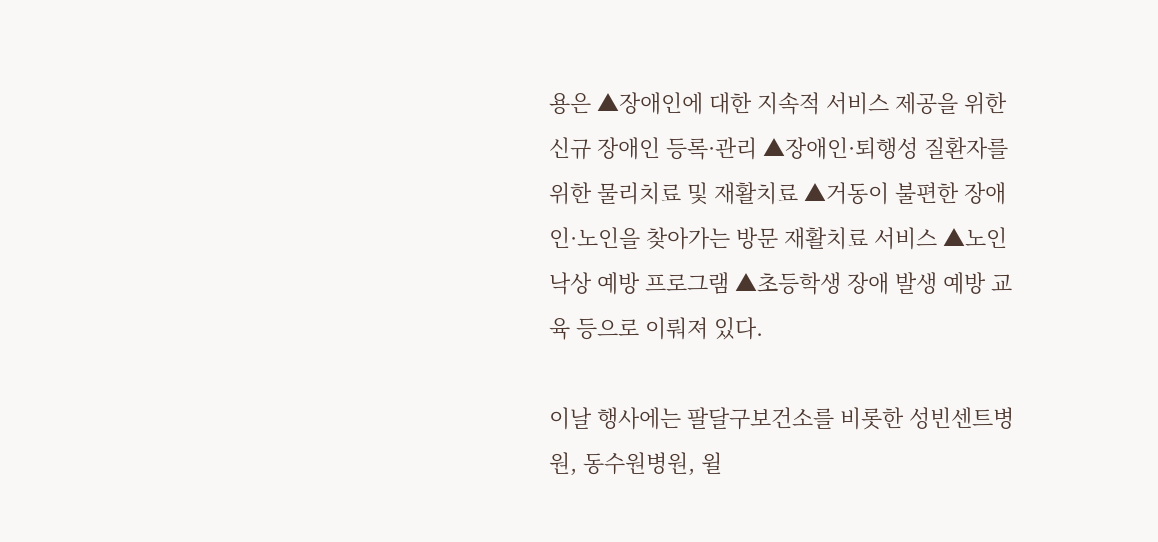용은 ▲장애인에 대한 지속적 서비스 제공을 위한 신규 장애인 등록·관리 ▲장애인·퇴행성 질환자를 위한 물리치료 및 재활치료 ▲거동이 불편한 장애인·노인을 찾아가는 방문 재활치료 서비스 ▲노인 낙상 예방 프로그램 ▲초등학생 장애 발생 예방 교육 등으로 이뤄져 있다.

이날 행사에는 팔달구보건소를 비롯한 성빈센트병원, 동수원병원, 윌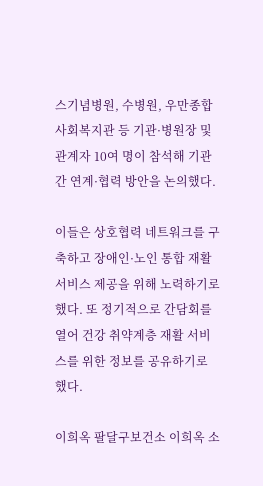스기념병원, 수병원, 우만종합사회복지관 등 기관·병원장 및 관계자 10여 명이 참석해 기관 간 연계·협력 방안을 논의했다.

이들은 상호협력 네트워크를 구축하고 장애인·노인 통합 재활서비스 제공을 위해 노력하기로 했다. 또 정기적으로 간담회를 열어 건강 취약계층 재활 서비스를 위한 정보를 공유하기로 했다.

이희옥 팔달구보건소 이희옥 소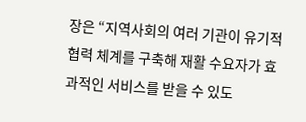장은 “지역사회의 여러 기관이 유기적 협력 체계를 구축해 재활 수요자가 효과적인 서비스를 받을 수 있도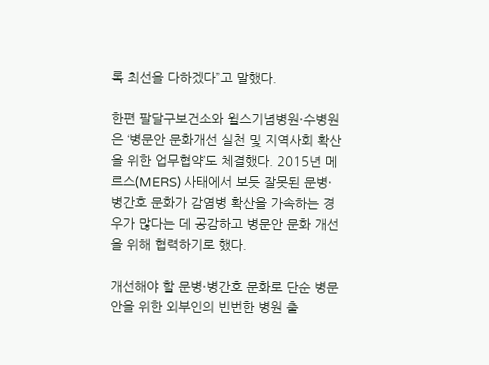록 최선을 다하겠다”고 말했다.

한편 팔달구보건소와 윌스기념병원·수병원은 ‘병문안 문화개선 실천 및 지역사회 확산을 위한 업무협약’도 체결했다. 2015년 메르스(MERS) 사태에서 보듯 잘못된 문병·병간호 문화가 감염병 확산을 가속하는 경우가 많다는 데 공감하고 병문안 문화 개선을 위해 협력하기로 했다.

개선해야 할 문병·병간호 문화로 단순 병문안을 위한 외부인의 빈번한 병원 출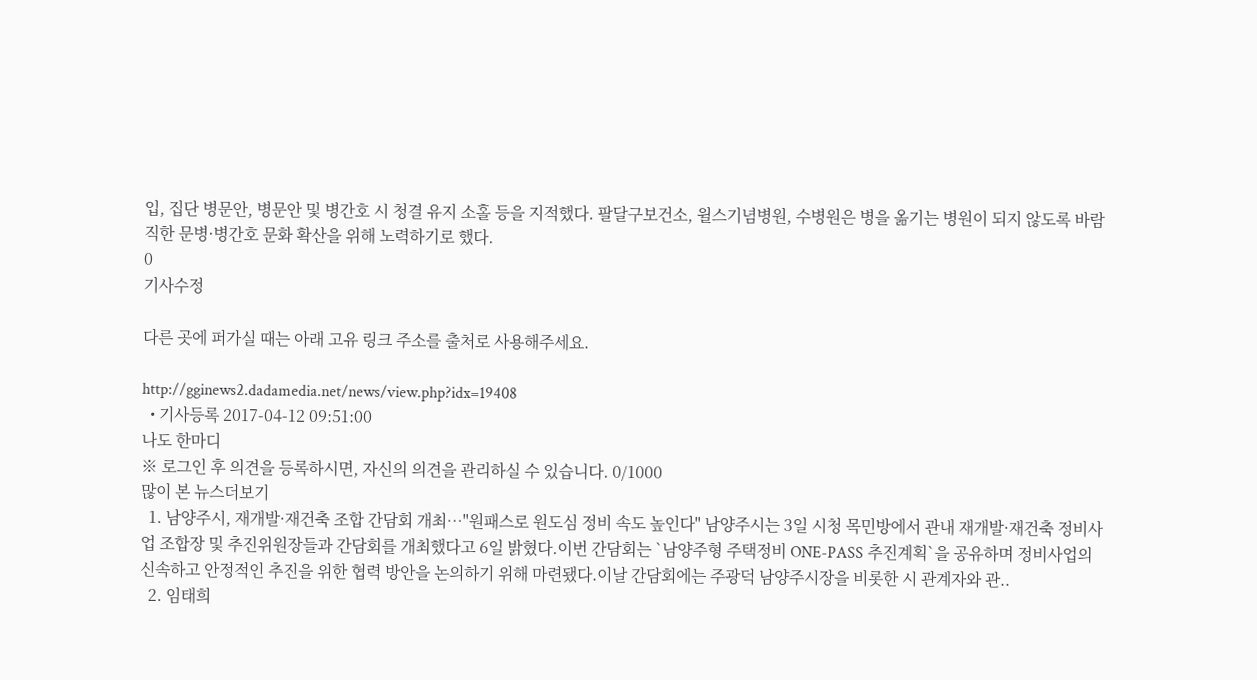입, 집단 병문안, 병문안 및 병간호 시 청결 유지 소홀 등을 지적했다. 팔달구보건소, 윌스기념병원, 수병원은 병을 옮기는 병원이 되지 않도록 바람직한 문병·병간호 문화 확산을 위해 노력하기로 했다.
0
기사수정

다른 곳에 퍼가실 때는 아래 고유 링크 주소를 출처로 사용해주세요.

http://gginews2.dadamedia.net/news/view.php?idx=19408
  • 기사등록 2017-04-12 09:51:00
나도 한마디
※ 로그인 후 의견을 등록하시면, 자신의 의견을 관리하실 수 있습니다. 0/1000
많이 본 뉴스더보기
  1. 남양주시, 재개발·재건축 조합 간담회 개최…"원패스로 원도심 정비 속도 높인다" 남양주시는 3일 시청 목민방에서 관내 재개발·재건축 정비사업 조합장 및 추진위원장들과 간담회를 개최했다고 6일 밝혔다.이번 간담회는 `남양주형 주택정비 ONE-PASS 추진계획`을 공유하며 정비사업의 신속하고 안정적인 추진을 위한 협력 방안을 논의하기 위해 마련됐다.이날 간담회에는 주광덕 남양주시장을 비롯한 시 관계자와 관..
  2. 임태희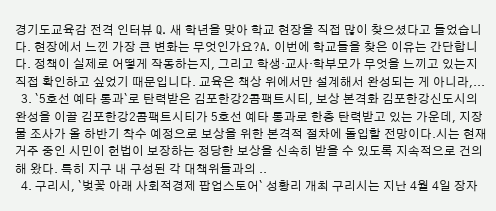경기도교육감 전격 인터뷰 Q. 새 학년을 맞아 학교 현장을 직접 많이 찾으셨다고 들었습니다. 현장에서 느낀 가장 큰 변화는 무엇인가요?A. 이번에 학교들을 찾은 이유는 간단합니다. 정책이 실제로 어떻게 작동하는지, 그리고 학생·교사·학부모가 무엇을 느끼고 있는지 직접 확인하고 싶었기 때문입니다. 교육은 책상 위에서만 설계해서 완성되는 게 아니라,...
  3. `5호선 예타 통과`로 탄력받은 김포한강2콤팩트시티, 보상 본격화 김포한강신도시의 완성을 이끌 김포한강2콤팩트시티가 5호선 예타 통과로 한층 탄력받고 있는 가운데, 지장물 조사가 올 하반기 착수 예정으로 보상을 위한 본격적 절차에 돌입할 전망이다.시는 현재 거주 중인 시민이 헌법이 보장하는 정당한 보상을 신속히 받을 수 있도록 지속적으로 건의해 왔다. 특히 지구 내 구성된 각 대책위들과의 ..
  4. 구리시, `벚꽃 아래 사회적경제 팝업스토어` 성황리 개최 구리시는 지난 4월 4일 장자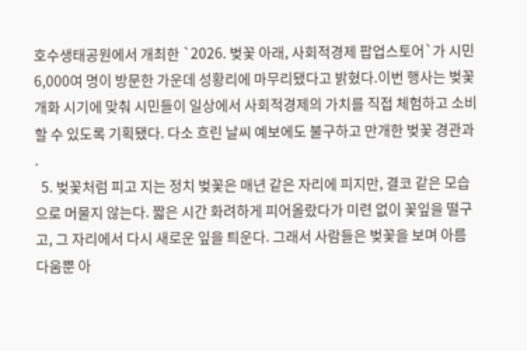호수생태공원에서 개최한 `2026. 벚꽃 아래, 사회적경제 팝업스토어`가 시민 6,000여 명이 방문한 가운데 성황리에 마무리됐다고 밝혔다.이번 행사는 벚꽃 개화 시기에 맞춰 시민들이 일상에서 사회적경제의 가치를 직접 체험하고 소비할 수 있도록 기획됐다. 다소 흐린 날씨 예보에도 불구하고 만개한 벚꽃 경관과 .
  5. 벚꽃처럼 피고 지는 정치 벚꽃은 매년 같은 자리에 피지만, 결코 같은 모습으로 머물지 않는다. 짧은 시간 화려하게 피어올랐다가 미련 없이 꽃잎을 떨구고, 그 자리에서 다시 새로운 잎을 틔운다. 그래서 사람들은 벚꽃을 보며 아름다움뿐 아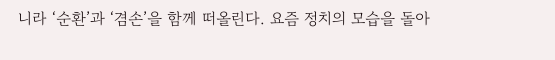니라 ‘순환’과 ‘겸손’을 함께 떠올린다. 요즘 정치의 모습을 돌아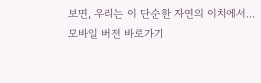보면, 우리는 이 단순한 자연의 이치에서...
모바일 버전 바로가기